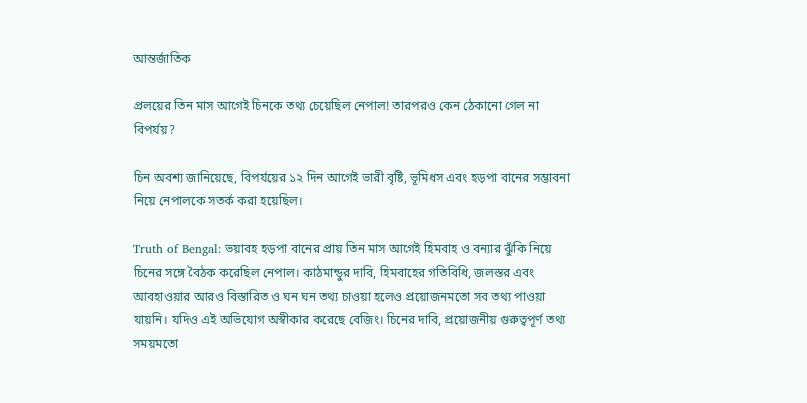আন্তর্জাতিক

প্রলয়ের তিন মাস আগেই চিনকে তথ্য চেয়েছিল নেপাল! তারপরও কেন ঠেকানো গেল না বিপর্যয়?

চিন অবশ্য জানিয়েছে, বিপর্যয়ের ১২ দিন আগেই ভারী বৃষ্টি, ভূমিধস এবং হড়পা বানের সম্ভাবনা নিয়ে নেপালকে সতর্ক করা হয়েছিল।

Truth of Bengal: ভয়াবহ হড়পা বানের প্রায় তিন মাস আগেই হিমবাহ ও বন্যার ঝুঁকি নিয়ে চিনের সঙ্গে বৈঠক করেছিল নেপাল। কাঠমান্ডুর দাবি, হিমবাহের গতিবিধি, জলস্তর এবং আবহাওয়ার আরও বিস্তারিত ও ঘন ঘন তথ্য চাওয়া হলেও প্রয়োজনমতো সব তথ্য পাওয়া যায়নি। যদিও এই অভিযোগ অস্বীকার করেছে বেজিং। চিনের দাবি, প্রয়োজনীয় গুরুত্বপূর্ণ তথ্য সময়মতো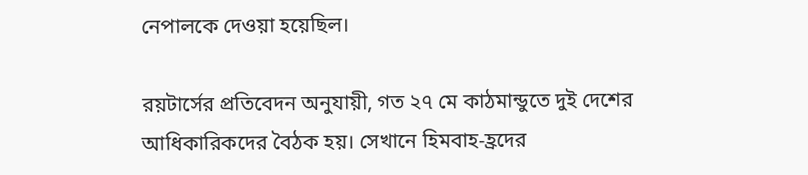নেপালকে দেওয়া হয়েছিল।

রয়টার্সের প্রতিবেদন অনুযায়ী, গত ২৭ মে কাঠমান্ডুতে দুই দেশের আধিকারিকদের বৈঠক হয়। সেখানে হিমবাহ-হ্রদের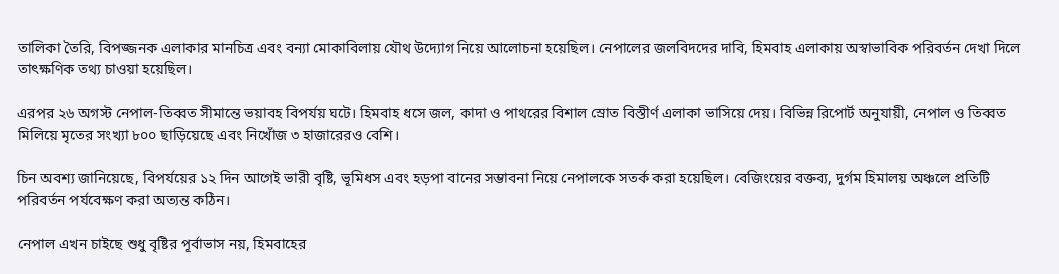তালিকা তৈরি, বিপজ্জনক এলাকার মানচিত্র এবং বন্যা মোকাবিলায় যৌথ উদ্যোগ নিয়ে আলোচনা হয়েছিল। নেপালের জলবিদদের দাবি, হিমবাহ এলাকায় অস্বাভাবিক পরিবর্তন দেখা দিলে তাৎক্ষণিক তথ্য চাওয়া হয়েছিল।

এরপর ২৬ অগস্ট নেপাল-তিব্বত সীমান্তে ভয়াবহ বিপর্যয় ঘটে। হিমবাহ ধসে জল, কাদা ও পাথরের বিশাল স্রোত বিস্তীর্ণ এলাকা ভাসিয়ে দেয়। বিভিন্ন রিপোর্ট অনুযায়ী, নেপাল ও তিব্বত মিলিয়ে মৃতের সংখ্যা ৮০০ ছাড়িয়েছে এবং নিখোঁজ ৩ হাজারেরও বেশি।

চিন অবশ্য জানিয়েছে, বিপর্যয়ের ১২ দিন আগেই ভারী বৃষ্টি, ভূমিধস এবং হড়পা বানের সম্ভাবনা নিয়ে নেপালকে সতর্ক করা হয়েছিল। বেজিংয়ের বক্তব্য, দুর্গম হিমালয় অঞ্চলে প্রতিটি পরিবর্তন পর্যবেক্ষণ করা অত্যন্ত কঠিন।

নেপাল এখন চাইছে শুধু বৃষ্টির পূর্বাভাস নয়, হিমবাহের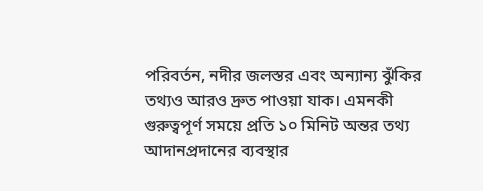পরিবর্তন, নদীর জলস্তর এবং অন্যান্য ঝুঁকির তথ্যও আরও দ্রুত পাওয়া যাক। এমনকী গুরুত্বপূর্ণ সময়ে প্রতি ১০ মিনিট অন্তর তথ্য আদানপ্রদানের ব্যবস্থার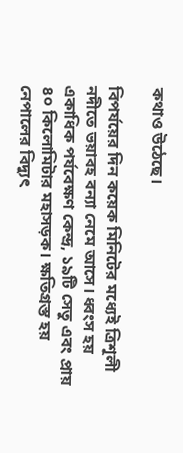কথাও উঠেছে।

বিপর্যয়ের দিন কয়েক মিনিটের মধ্যেই ত্রিশূলী নদীতে ভয়াবহ বন্যা নেমে আসে। ধ্বংস হয় একাধিক পর্যবেক্ষণ কেন্দ্র, ১৯টি সেতু এবং প্রায় ৪০ কিলোমিটার মহাসড়ক। ক্ষতিগ্রস্ত হয় নেপালের বিদ্যুৎ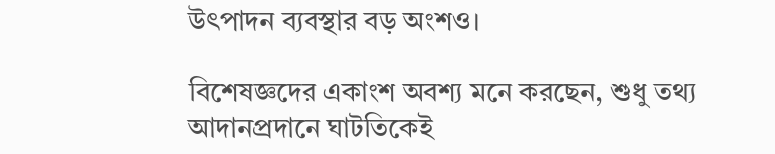উৎপাদন ব্যবস্থার বড় অংশও।

বিশেষজ্ঞদের একাংশ অবশ্য মনে করছেন, শুধু তথ্য আদানপ্রদানে ঘাটতিকেই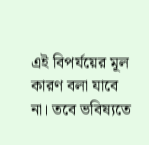এই বিপর্যয়ের মূল কারণ বলা যাবে না। তবে ভবিষ্যতে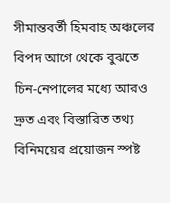সীমান্তবর্তী হিমবাহ অঞ্চলের বিপদ আগে থেকে বুঝতে চিন-নেপালের মধ্যে আরও দ্রুত এবং বিস্তারিত তথ্য বিনিময়ের প্রয়োজন স্পষ্ট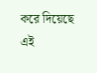করে দিয়েছে এই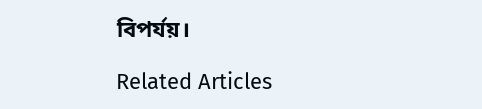বিপর্যয়।

Related Articles